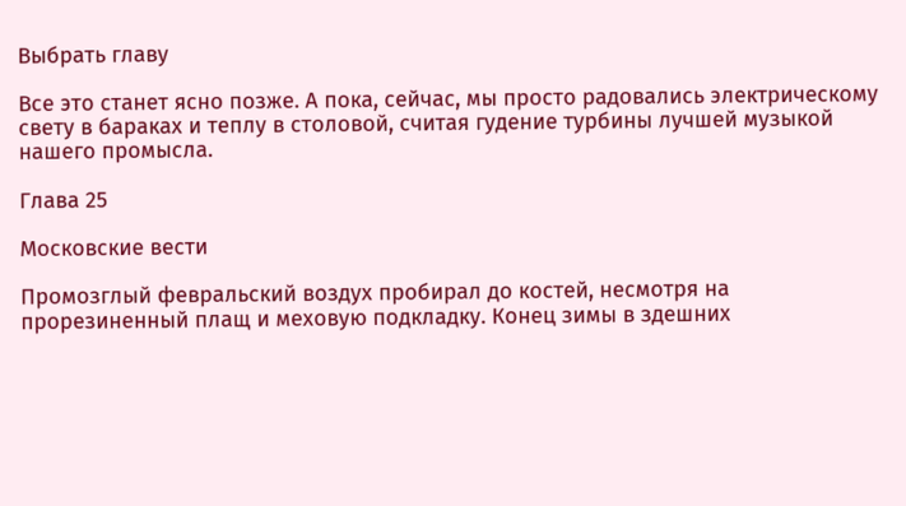Выбрать главу

Все это станет ясно позже. А пока, сейчас, мы просто радовались электрическому свету в бараках и теплу в столовой, считая гудение турбины лучшей музыкой нашего промысла.

Глава 25

Московские вести

Промозглый февральский воздух пробирал до костей, несмотря на прорезиненный плащ и меховую подкладку. Конец зимы в здешних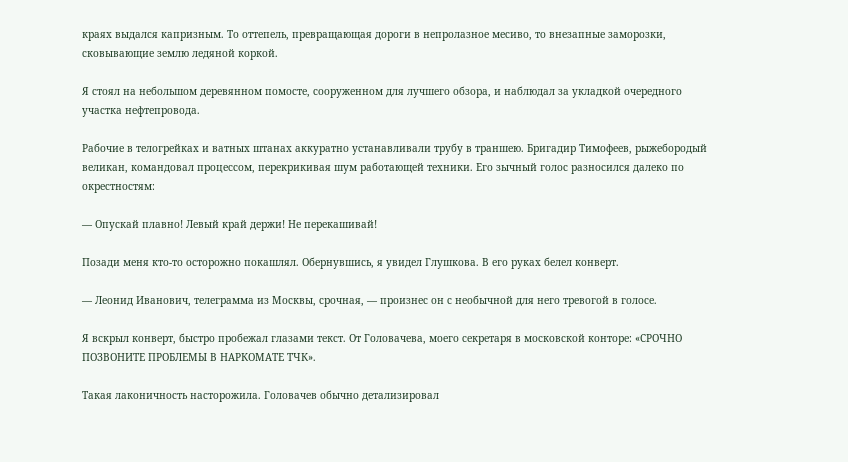краях выдался капризным. То оттепель, превращающая дороги в непролазное месиво, то внезапные заморозки, сковывающие землю ледяной коркой.

Я стоял на небольшом деревянном помосте, сооруженном для лучшего обзора, и наблюдал за укладкой очередного участка нефтепровода.

Рабочие в телогрейках и ватных штанах аккуратно устанавливали трубу в траншею. Бригадир Тимофеев, рыжебородый великан, командовал процессом, перекрикивая шум работающей техники. Его зычный голос разносился далеко по окрестностям:

— Опускай плавно! Левый край держи! Не перекашивай!

Позади меня кто-то осторожно покашлял. Обернувшись, я увидел Глушкова. В его руках белел конверт.

— Леонид Иванович, телеграмма из Москвы, срочная, — произнес он с необычной для него тревогой в голосе.

Я вскрыл конверт, быстро пробежал глазами текст. От Головачева, моего секретаря в московской конторе: «СРОЧНО ПОЗВОНИТЕ ПРОБЛЕМЫ В НАРКОМАТЕ ТЧК».

Такая лаконичность насторожила. Головачев обычно детализировал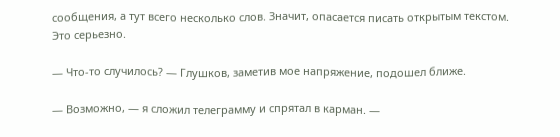сообщения, а тут всего несколько слов. Значит, опасается писать открытым текстом. Это серьезно.

— Что-то случилось? — Глушков, заметив мое напряжение, подошел ближе.

— Возможно, — я сложил телеграмму и спрятал в карман. —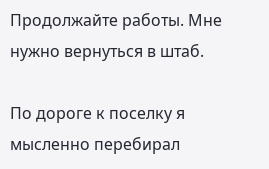Продолжайте работы. Мне нужно вернуться в штаб.

По дороге к поселку я мысленно перебирал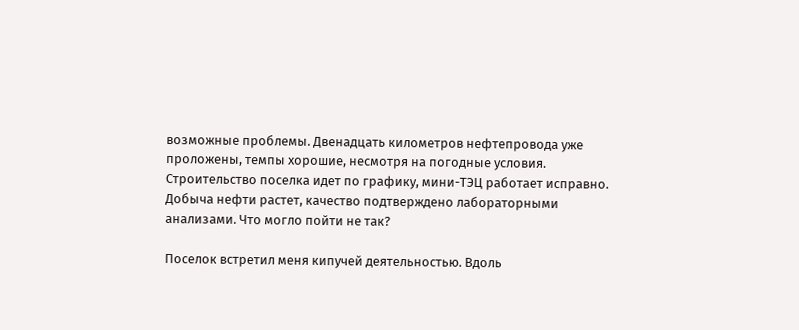возможные проблемы. Двенадцать километров нефтепровода уже проложены, темпы хорошие, несмотря на погодные условия. Строительство поселка идет по графику, мини-ТЭЦ работает исправно. Добыча нефти растет, качество подтверждено лабораторными анализами. Что могло пойти не так?

Поселок встретил меня кипучей деятельностью. Вдоль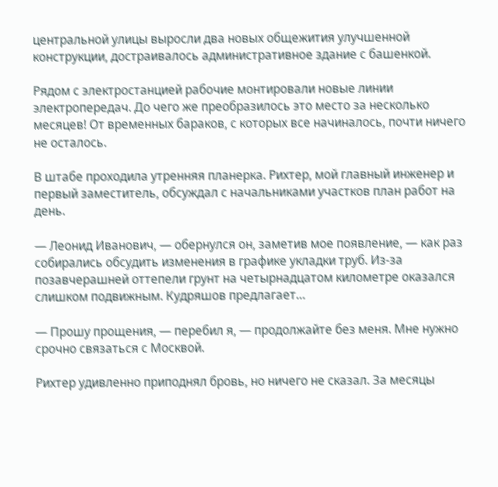центральной улицы выросли два новых общежития улучшенной конструкции, достраивалось административное здание с башенкой.

Рядом с электростанцией рабочие монтировали новые линии электропередач. До чего же преобразилось это место за несколько месяцев! От временных бараков, с которых все начиналось, почти ничего не осталось.

В штабе проходила утренняя планерка. Рихтер, мой главный инженер и первый заместитель, обсуждал с начальниками участков план работ на день.

— Леонид Иванович, — обернулся он, заметив мое появление, — как раз собирались обсудить изменения в графике укладки труб. Из-за позавчерашней оттепели грунт на четырнадцатом километре оказался слишком подвижным. Кудряшов предлагает…

— Прошу прощения, — перебил я, — продолжайте без меня. Мне нужно срочно связаться с Москвой.

Рихтер удивленно приподнял бровь, но ничего не сказал. За месяцы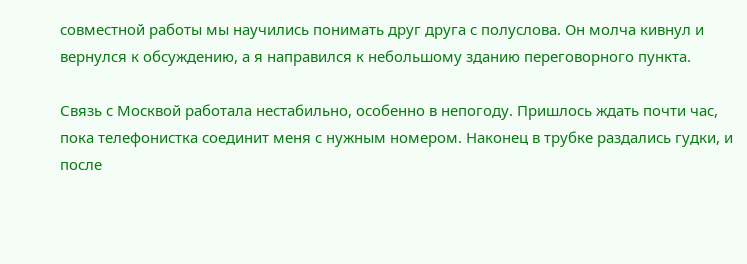совместной работы мы научились понимать друг друга с полуслова. Он молча кивнул и вернулся к обсуждению, а я направился к небольшому зданию переговорного пункта.

Связь с Москвой работала нестабильно, особенно в непогоду. Пришлось ждать почти час, пока телефонистка соединит меня с нужным номером. Наконец в трубке раздались гудки, и после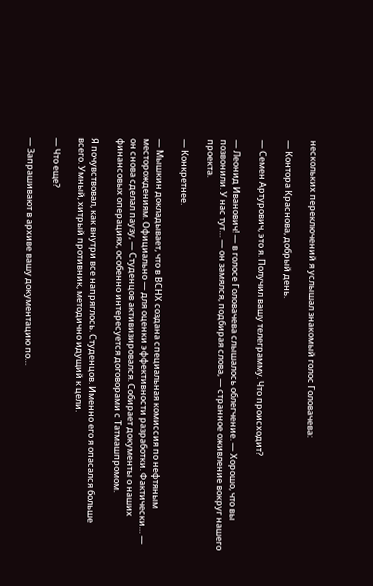нескольких переключений я услышал знакомый голос Головачева:

— Контора Краснова, добрый день.

— Семен Артурович, это я. Получил вашу телеграмму. Что происходит?

— Леонид Иванович! — в голосе Головачева слышалось облегчение. — Хорошо, что вы позвонили. У нас тут… — он замялся, подбирая слова, — странное оживление вокруг нашего проекта.

— Конкретнее.

— Мышкин докладывает, что в ВСНХ создана специальная комиссия по нефтяным месторождениям. Официально — для оценки эффективности разработки. Фактически… — он снова сделал паузу, — Студенцов активизировался. Собирает документы о наших финансовых операциях, особенно интересуется договорами с Татмашпромом.

Я почувствовал, как внутри все напряглось. Студенцов. Именно его я опасался больше всего. Умный, хитрый противник, методично идущий к цели.

— Что еще?

— Запрашивают в архиве вашу документацию по…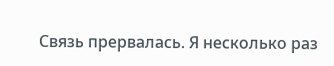Связь прервалась. Я несколько раз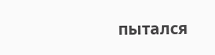пытался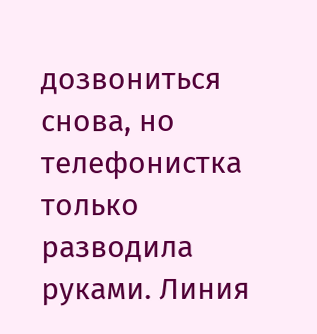дозвониться снова, но телефонистка только разводила руками. Линия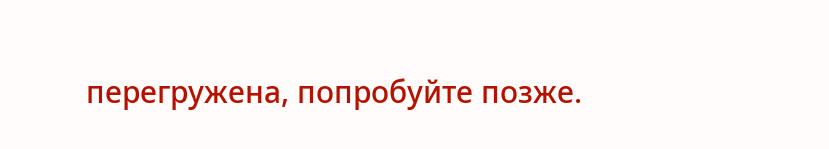перегружена, попробуйте позже.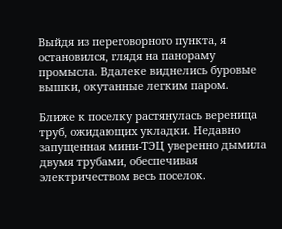Выйдя из переговорного пункта, я остановился, глядя на панораму промысла. Вдалеке виднелись буровые вышки, окутанные легким паром.

Ближе к поселку растянулась вереница труб, ожидающих укладки. Недавно запущенная мини-ТЭЦ уверенно дымила двумя трубами, обеспечивая электричеством весь поселок.